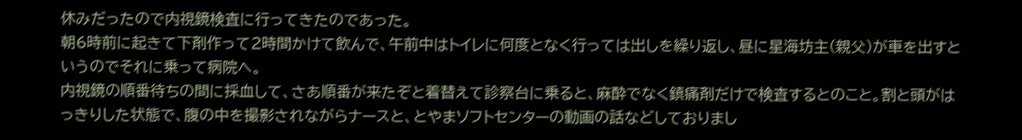休みだったので内視鏡検査に行ってきたのであった。
朝6時前に起きて下剤作って2時間かけて飲んで、午前中はトイレに何度となく行っては出しを繰り返し、昼に星海坊主(親父)が車を出すというのでそれに乗って病院へ。
内視鏡の順番待ちの間に採血して、さあ順番が来たぞと着替えて診察台に乗ると、麻酔でなく鎮痛剤だけで検査するとのこと。割と頭がはっきりした状態で、腹の中を撮影されながらナースと、とやまソフトセンターの動画の話などしておりまし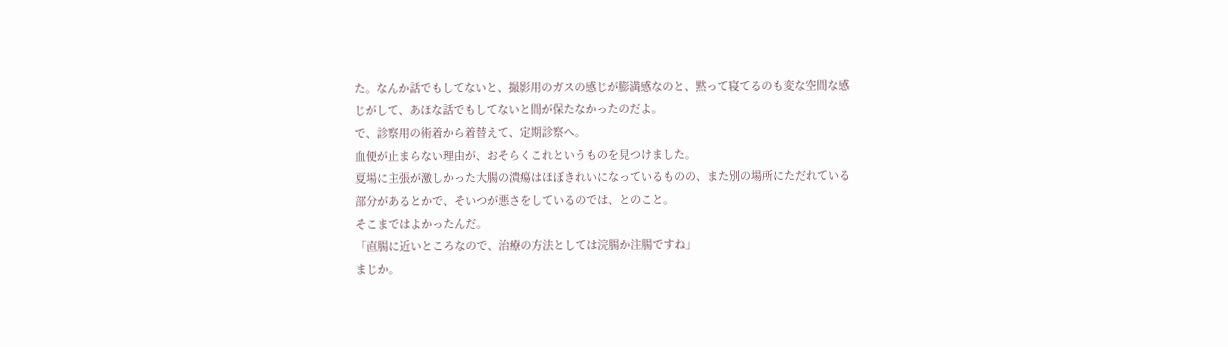た。なんか話でもしてないと、撮影用のガスの感じが膨満感なのと、黙って寝てるのも変な空間な感じがして、あほな話でもしてないと間が保たなかったのだよ。
で、診察用の術着から着替えて、定期診察へ。
血便が止まらない理由が、おそらくこれというものを見つけました。
夏場に主張が激しかった大腸の潰瘍はほぼきれいになっているものの、また別の場所にただれている部分があるとかで、そいつが悪さをしているのでは、とのこと。
そこまではよかったんだ。
「直腸に近いところなので、治療の方法としては浣腸か注腸ですね」
まじか。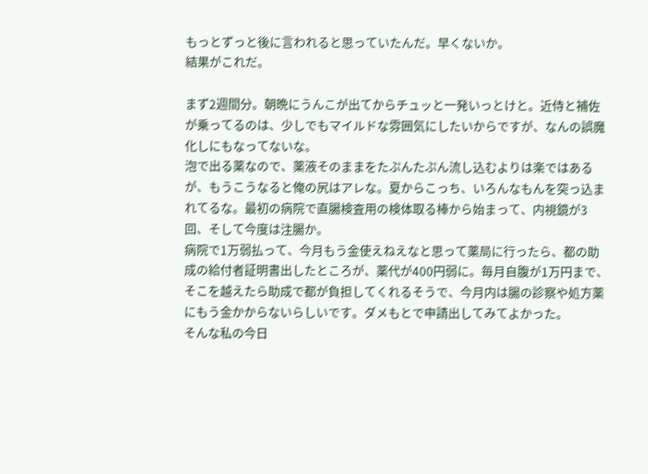もっとずっと後に言われると思っていたんだ。早くないか。
結果がこれだ。

まず2週間分。朝晩にうんこが出てからチュッと一発いっとけと。近侍と補佐が乗ってるのは、少しでもマイルドな雰囲気にしたいからですが、なんの誤魔化しにもなってないな。
泡で出る薬なので、薬液そのままをたぷんたぷん流し込むよりは楽ではあるが、もうこうなると俺の尻はアレな。夏からこっち、いろんなもんを突っ込まれてるな。最初の病院で直腸検査用の検体取る棒から始まって、内視鏡が3回、そして今度は注腸か。
病院で1万弱払って、今月もう金使えねえなと思って薬局に行ったら、都の助成の給付者証明書出したところが、薬代が400円弱に。毎月自腹が1万円まで、そこを越えたら助成で都が負担してくれるそうで、今月内は腸の診察や処方薬にもう金かからないらしいです。ダメもとで申請出してみてよかった。
そんな私の今日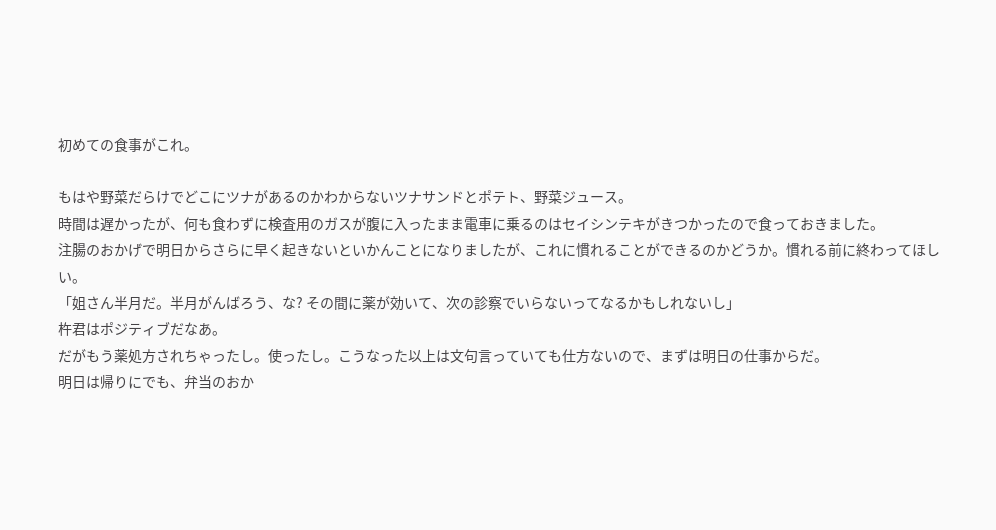初めての食事がこれ。

もはや野菜だらけでどこにツナがあるのかわからないツナサンドとポテト、野菜ジュース。
時間は遅かったが、何も食わずに検査用のガスが腹に入ったまま電車に乗るのはセイシンテキがきつかったので食っておきました。
注腸のおかげで明日からさらに早く起きないといかんことになりましたが、これに慣れることができるのかどうか。慣れる前に終わってほしい。
「姐さん半月だ。半月がんばろう、な? その間に薬が効いて、次の診察でいらないってなるかもしれないし」
杵君はポジティブだなあ。
だがもう薬処方されちゃったし。使ったし。こうなった以上は文句言っていても仕方ないので、まずは明日の仕事からだ。
明日は帰りにでも、弁当のおか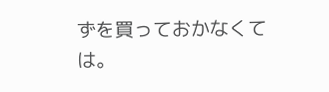ずを買っておかなくては。